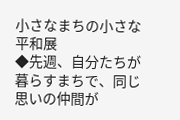小さなまちの小さな平和展
◆先週、自分たちが暮らすまちで、同じ思いの仲間が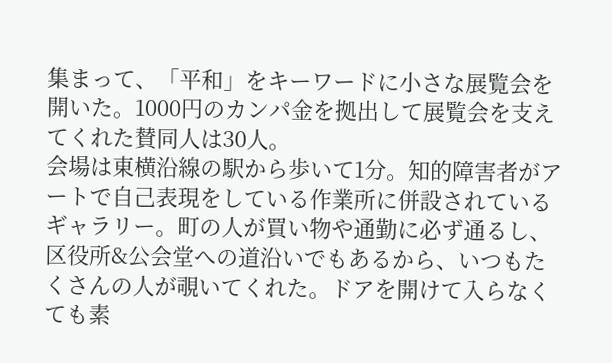集まって、「平和」をキーワードに小さな展覧会を開いた。1000円のカンパ金を拠出して展覧会を支えてくれた賛同人は30人。
会場は東横沿線の駅から歩いて1分。知的障害者がアートで自己表現をしている作業所に併設されているギャラリー。町の人が買い物や通勤に必ず通るし、区役所&公会堂への道沿いでもあるから、いつもたくさんの人が覗いてくれた。ドアを開けて入らなくても素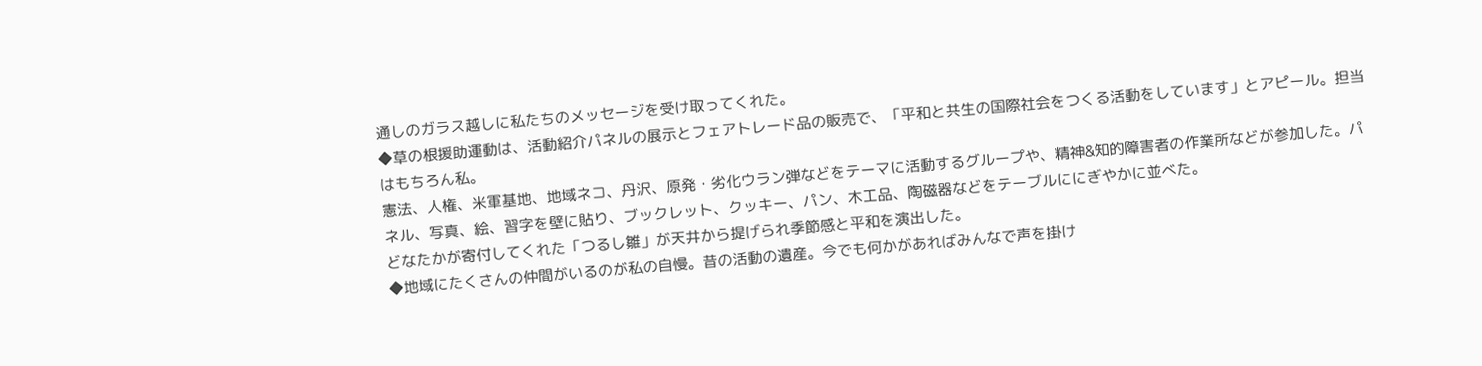通しのガラス越しに私たちのメッセージを受け取ってくれた。
◆草の根援助運動は、活動紹介パネルの展示とフェアトレード品の販売で、「平和と共生の国際社会をつくる活動をしています」とアピール。担当はもちろん私。
憲法、人権、米軍基地、地域ネコ、丹沢、原発・劣化ウラン弾などをテーマに活動するグループや、精神&知的障害者の作業所などが参加した。パネル、写真、絵、習字を壁に貼り、ブックレット、クッキー、パン、木工品、陶磁器などをテーブルににぎやかに並べた。
どなたかが寄付してくれた「つるし雛」が天井から提げられ季節感と平和を演出した。
◆地域にたくさんの仲間がいるのが私の自慢。昔の活動の遺産。今でも何かがあればみんなで声を掛け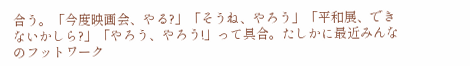合う。「今度映画会、やる?」「そうね、やろう」「平和展、できないかしら?」「やろう、やろう!」って具合。たしかに最近みんなのフットワーク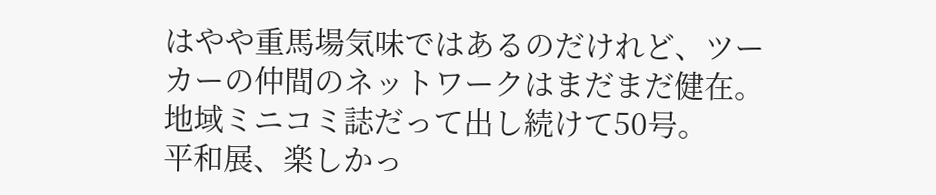はやや重馬場気味ではあるのだけれど、ツーカーの仲間のネットワークはまだまだ健在。地域ミニコミ誌だって出し続けて50号。
平和展、楽しかっ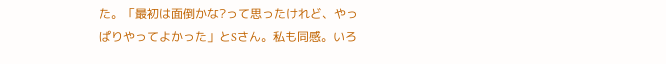た。「最初は面倒かな?って思ったけれど、やっぱりやってよかった」とSさん。私も同感。いろ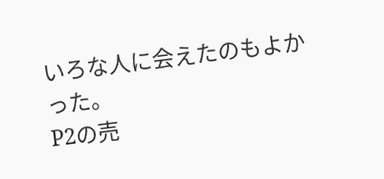いろな人に会えたのもよかった。
P2の売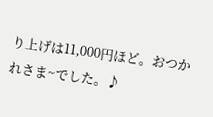り上げは11,000円ほど。おつかれさま~でした。♪